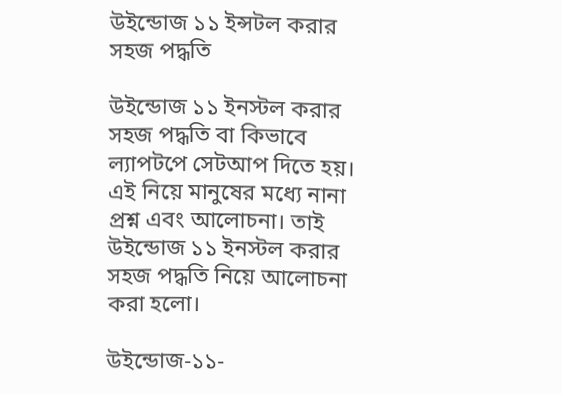উইন্ডোজ ১১ ইন্সটল করার সহজ পদ্ধতি

উইন্ডোজ ১১ ইনস্টল করার সহজ পদ্ধতি বা কিভাবে ল্যাপটপে সেটআপ দিতে হয়। এই নিয়ে মানুষের মধ্যে নানা প্রশ্ন এবং আলোচনা। তাই উইন্ডোজ ১১ ইনস্টল করার সহজ পদ্ধতি নিয়ে আলোচনা করা হলো।

উইন্ডোজ-১১-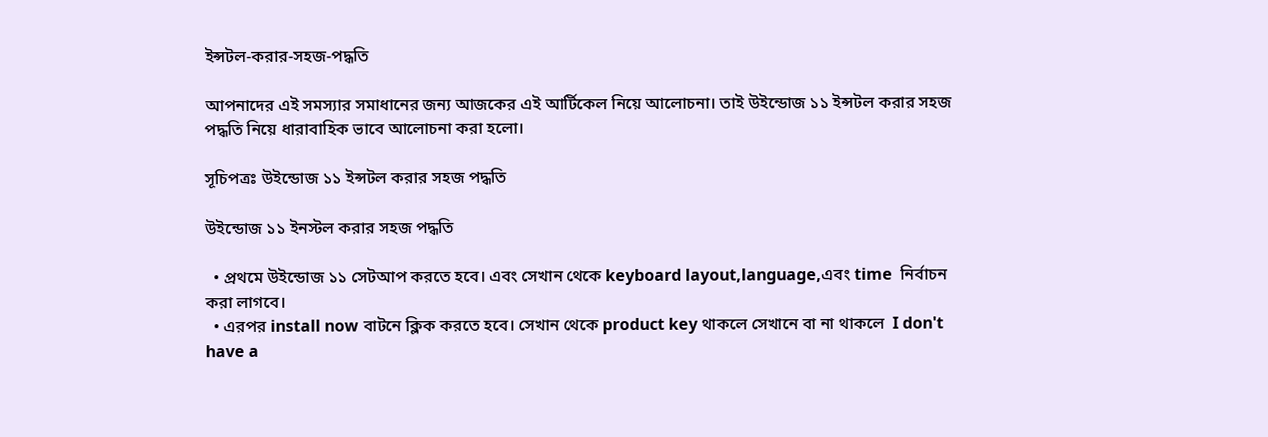ইন্সটল-করার-সহজ-পদ্ধতি

আপনাদের এই সমস্যার সমাধানের জন্য আজকের এই আর্টিকেল নিয়ে আলোচনা। তাই উইন্ডোজ ১১ ইন্সটল করার সহজ পদ্ধতি নিয়ে ধারাবাহিক ভাবে আলোচনা করা হলো।

সূচিপত্রঃ উইন্ডোজ ১১ ইন্সটল করার সহজ পদ্ধতি

উইন্ডোজ ১১ ইনস্টল করার সহজ পদ্ধতি

  • প্রথমে উইন্ডোজ ১১ সেটআপ করতে হবে। এবং সেখান থেকে keyboard layout,language,এবং time  নির্বাচন করা লাগবে।
  • এরপর install now বাটনে ক্লিক করতে হবে। সেখান থেকে product key থাকলে সেখানে বা না থাকলে  I don't have a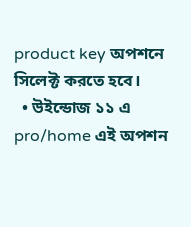product key অপশনে সিলেক্ট করতে হবে।
  • উইন্ডোজ ১১ এ pro/home এই অপশন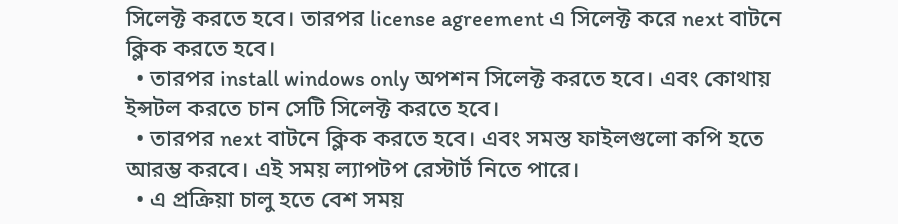সিলেক্ট করতে হবে। তারপর license agreement এ সিলেক্ট করে next বাটনে ক্লিক করতে হবে।
  • তারপর install windows only অপশন সিলেক্ট করতে হবে। এবং কোথায় ইন্সটল করতে চান সেটি সিলেক্ট করতে হবে।
  • তারপর next বাটনে ক্লিক করতে হবে। এবং সমস্ত ফাইলগুলো কপি হতে আরম্ভ করবে। এই সময় ল্যাপটপ রেস্টার্ট নিতে পারে।
  • এ প্রক্রিয়া চালু হতে বেশ সময়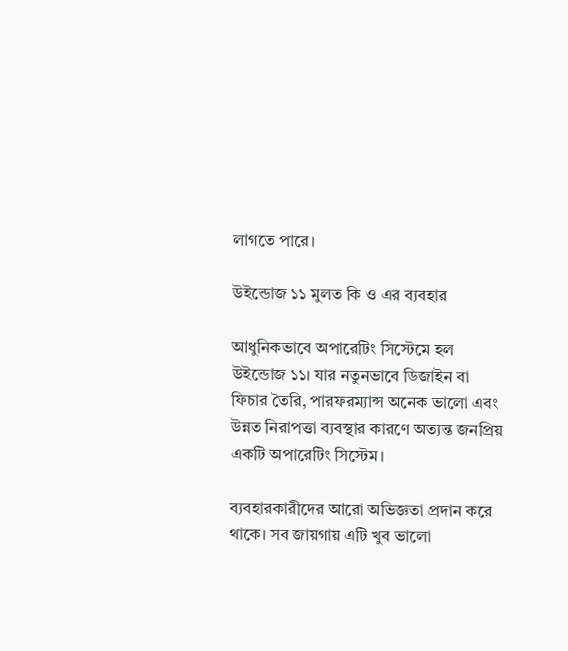লাগতে পারে।

উইন্ডোজ ১১ মুলত কি ও এর ব্যবহার

আধুনিকভাবে অপারেটিং সিস্টেমে হল উইন্ডোজ ১১। যার নতুনভাবে ডিজাইন বা ফিচার তৈরি, পারফরম্যান্স অনেক ভালো এবং উন্নত নিরাপত্তা ব্যবস্থার কারণে অত্যন্ত জনপ্রিয় একটি অপারেটিং সিস্টেম।

ব্যবহারকারীদের আরো অভিজ্ঞতা প্রদান করে থাকে। সব জায়গায় এটি খুব ভালো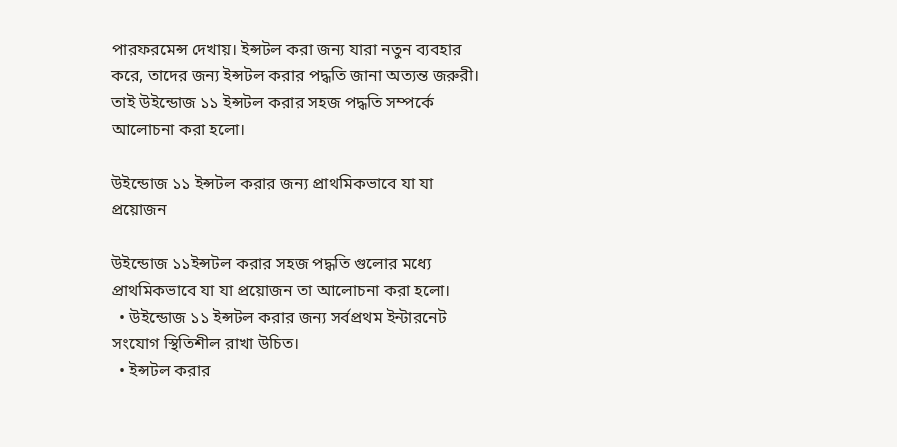পারফরমেন্স দেখায়। ইন্সটল করা জন্য যারা নতুন ব্যবহার করে, তাদের জন্য ইন্সটল করার পদ্ধতি জানা অত্যন্ত জরুরী। তাই উইন্ডোজ ১১ ইন্সটল করার সহজ পদ্ধতি সম্পর্কে আলোচনা করা হলো।

উইন্ডোজ ১১ ইন্সটল করার জন্য প্রাথমিকভাবে যা যা প্রয়োজন

উইন্ডোজ ১১ইন্সটল করার সহজ পদ্ধতি গুলোর মধ্যে প্রাথমিকভাবে যা যা প্রয়োজন তা আলোচনা করা হলো।
  • উইন্ডোজ ১১ ইন্সটল করার জন্য সর্বপ্রথম ইন্টারনেট সংযোগ স্থিতিশীল রাখা উচিত।
  • ইন্সটল করার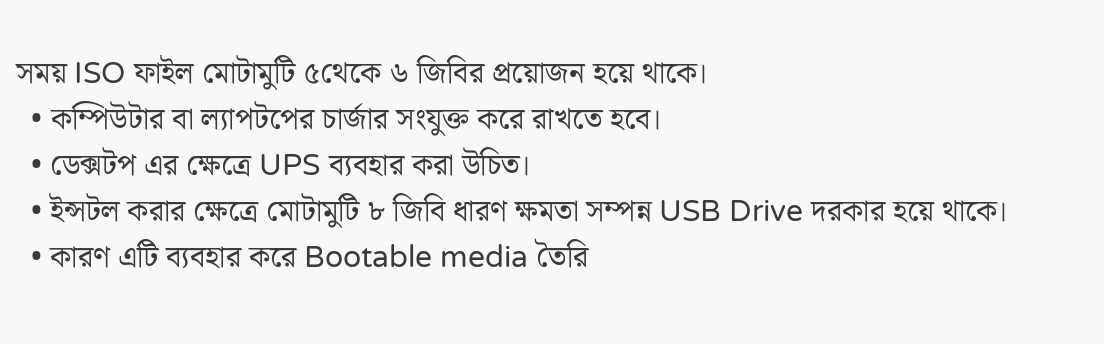সময় ISO ফাইল মোটামুটি ৫থেকে ৬ জিবির প্রয়োজন হয়ে থাকে।
  • কম্পিউটার বা ল্যাপটপের চার্জার সংযুক্ত করে রাখতে হবে।
  • ডেক্সটপ এর ক্ষেত্রে UPS ব্যবহার করা উচিত।
  • ইন্সটল করার ক্ষেত্রে মোটামুটি ৮ জিবি ধারণ ক্ষমতা সম্পন্ন USB Drive দরকার হয়ে থাকে।
  • কারণ এটি ব্যবহার করে Bootable media তৈরি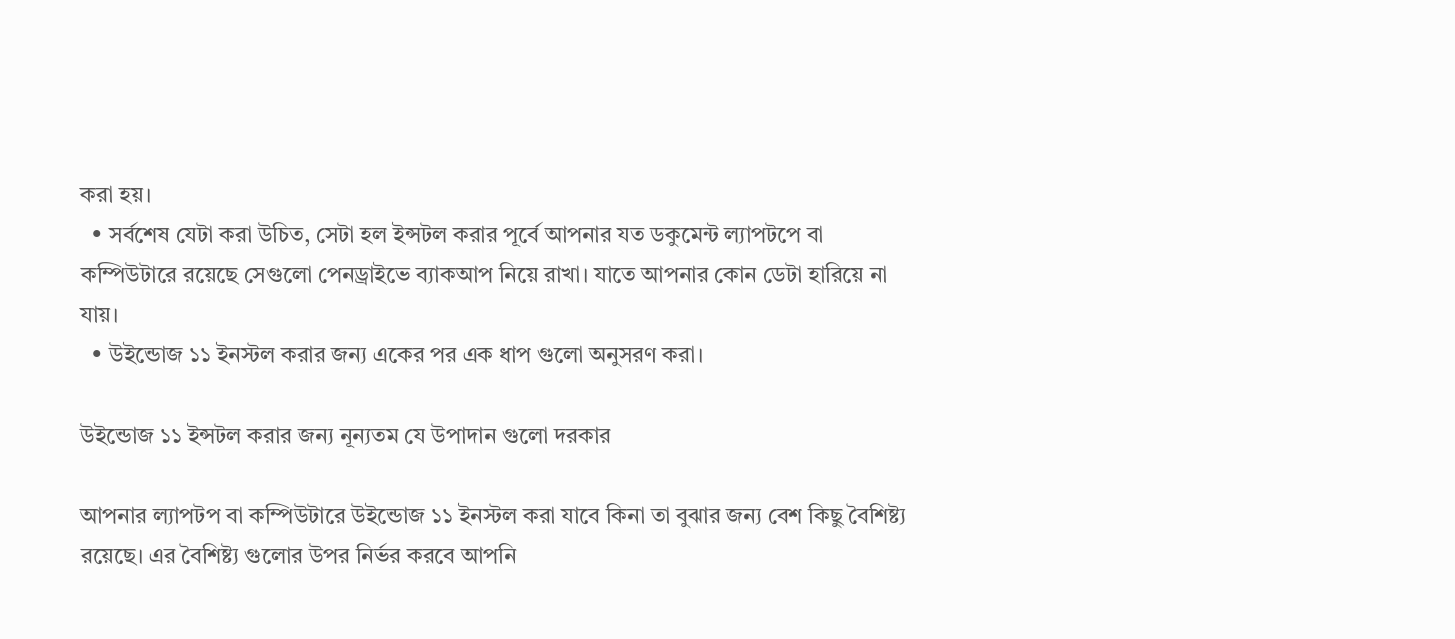করা হয়।
  • সর্বশেষ যেটা করা উচিত, সেটা হল ইন্সটল করার পূর্বে আপনার যত ডকুমেন্ট ল্যাপটপে বা কম্পিউটারে রয়েছে সেগুলো পেনড্রাইভে ব্যাকআপ নিয়ে রাখা। যাতে আপনার কোন ডেটা হারিয়ে না যায়।
  • উইন্ডোজ ১১ ইনস্টল করার জন্য একের পর এক ধাপ গুলো অনুসরণ করা।

উইন্ডোজ ১১ ইন্সটল করার জন্য নূন্যতম যে উপাদান গুলো দরকার

আপনার ল্যাপটপ বা কম্পিউটারে উইন্ডোজ ১১ ইনস্টল করা যাবে কিনা তা বুঝার জন্য বেশ কিছু বৈশিষ্ট্য রয়েছে। এর বৈশিষ্ট্য গুলোর উপর নির্ভর করবে আপনি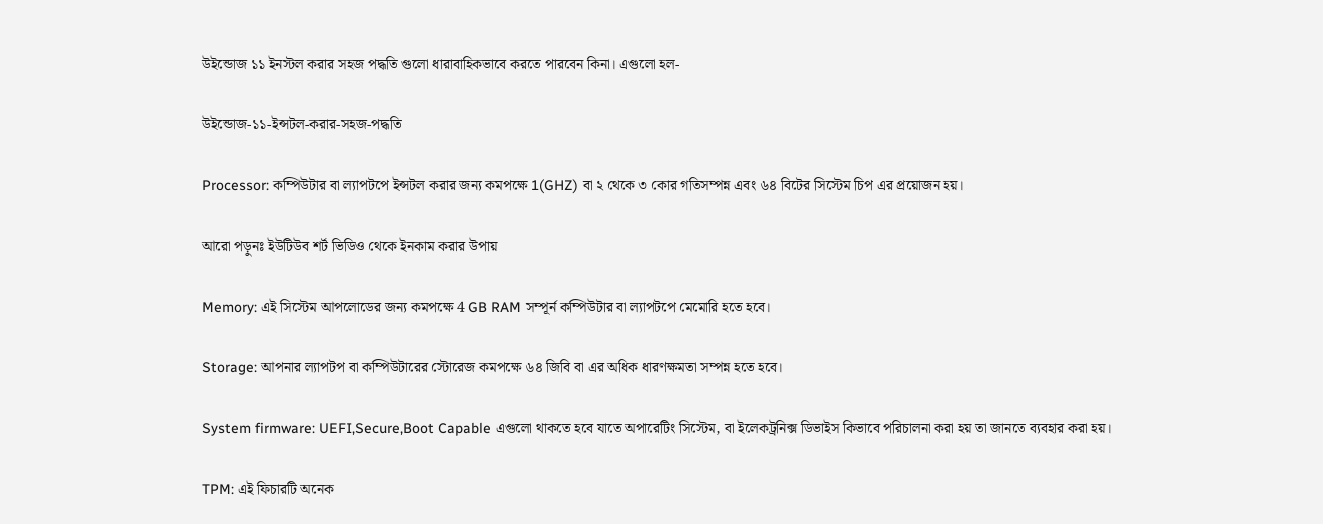উইন্ডোজ ১১ ইনস্টল করার সহজ পদ্ধতি গুলো ধারাবাহিকভাবে করতে পারবেন কিনা। এগুলো হল-

উইন্ডোজ-১১-ইন্সটল-করার-সহজ-পদ্ধতি

Processor: কম্পিউটার বা ল্যাপটপে ইন্সটল করার জন্য কমপক্ষে 1(GHZ) বা ২ থেকে ৩ কোর গতিসম্পন্ন এবং ৬৪ বিটের সিস্টেম চিপ এর প্রয়োজন হয়।

আরো পড়ুনঃ ইউটিউব শর্ট ভিডিও থেকে ইনকাম করার উপায়

Memory: এই সিস্টেম আপলোডের জন্য কমপক্ষে 4 GB RAM সম্পূর্ন কম্পিউটার বা ল্যাপটপে মেমোরি হতে হবে।

Storage: আপনার ল্যাপটপ বা কম্পিউটারের স্টোরেজ কমপক্ষে ৬৪ জিবি বা এর অধিক ধারণক্ষমতা সম্পন্ন হতে হবে।

System firmware: UEFI,Secure,Boot Capable এগুলো থাকতে হবে যাতে অপারেটিং সিস্টেম, বা ইলেকট্রনিক্স ডিভাইস কিভাবে পরিচালনা করা হয় তা জানতে ব্যবহার করা হয়।

TPM: এই ফিচারটি অনেক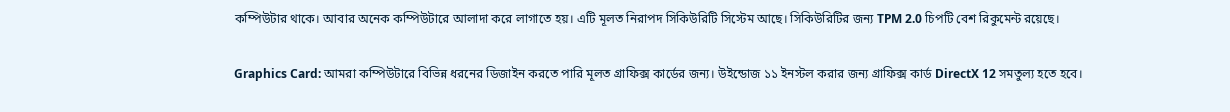কম্পিউটার থাকে। আবার অনেক কম্পিউটারে আলাদা করে লাগাতে হয়। এটি মূলত নিরাপদ সিকিউরিটি সিস্টেম আছে। সিকিউরিটির জন্য TPM 2.0 চিপটি বেশ রিকুমেন্ট রয়েছে।

Graphics Card: আমরা কম্পিউটারে বিভিন্ন ধরনের ডিজাইন করতে পারি মূলত গ্রাফিক্স কার্ডের জন্য। উইন্ডোজ ১১ ইনস্টল করার জন্য গ্রাফিক্স কার্ড DirectX 12 সমতুল্য হতে হবে।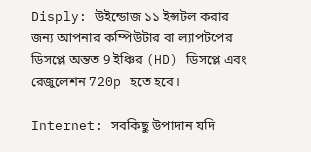Disply: উইন্ডোজ ১১ ইন্সটল করার জন্য আপনার কম্পিউটার বা ল্যাপটপের ডিসপ্লে অন্তত 9 ইঞ্চির (HD) ডিসপ্লে এবং রেজুলেশন 720p হতে হবে।

Internet: সবকিছু উপাদান যদি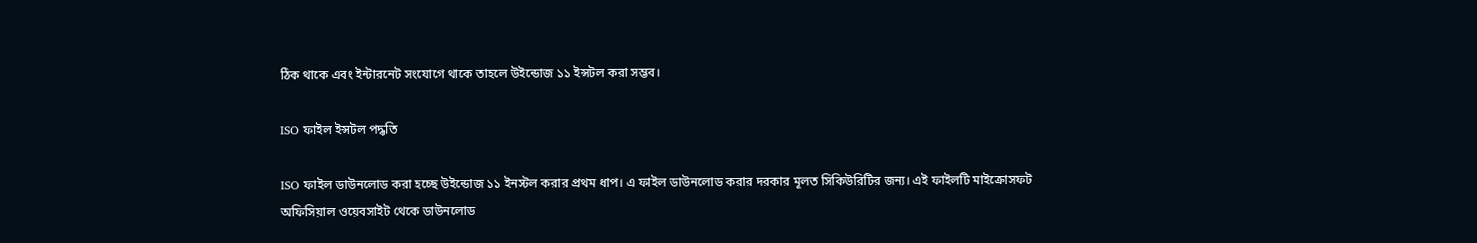ঠিক থাকে এবং ইন্টারনেট সংযোগে থাকে তাহলে উইন্ডোজ ১১ ইন্সটল করা সম্ভব।

ISO ফাইল ইন্সটল পদ্ধতি

ISO ফাইল ডাউনলোড করা হচ্ছে উইন্ডোজ ১১ ইনস্টল করার প্রথম ধাপ। এ ফাইল ডাউনলোড করার দরকার মূলত সিকিউরিটির জন্য। এই ফাইলটি মাইক্রোসফট অফিসিয়াল ওয়েবসাইট থেকে ডাউনলোড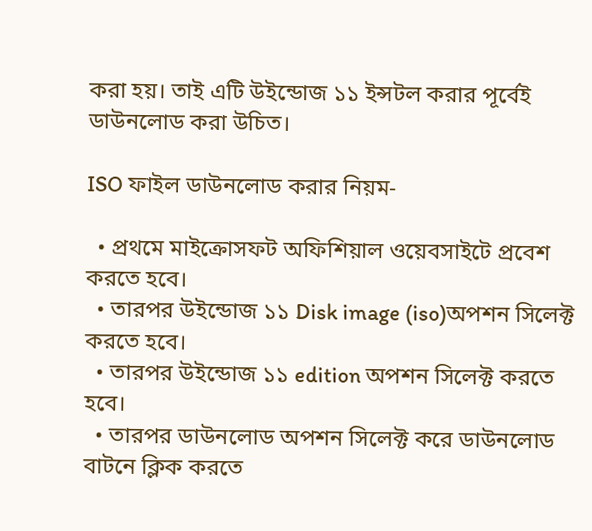করা হয়। তাই এটি উইন্ডোজ ১১ ইন্সটল করার পূর্বেই ডাউনলোড করা উচিত।

ISO ফাইল ডাউনলোড করার নিয়ম-

  • প্রথমে মাইক্রোসফট অফিশিয়াল ওয়েবসাইটে প্রবেশ করতে হবে।
  • তারপর উইন্ডোজ ১১ Disk image (iso)অপশন সিলেক্ট করতে হবে।
  • তারপর উইন্ডোজ ১১ edition অপশন সিলেক্ট করতে হবে।
  • তারপর ডাউনলোড অপশন সিলেক্ট করে ডাউনলোড বাটনে ক্লিক করতে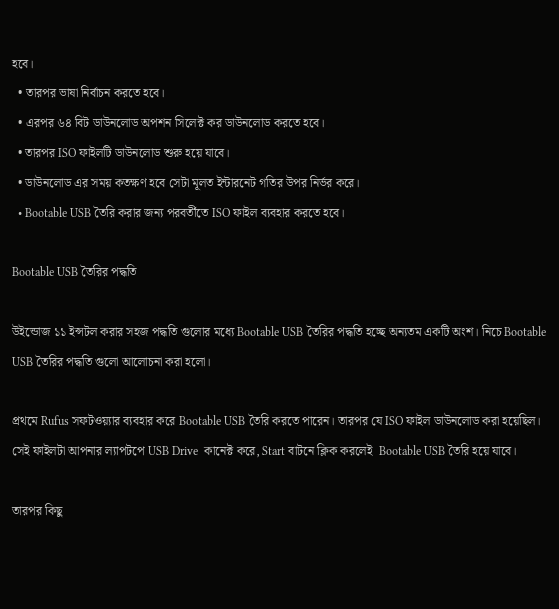হবে।
  • তারপর ভাষা নির্বাচন করতে হবে।
  • এরপর ৬৪ বিট ডাউনলোড অপশন সিলেক্ট কর ডাউনলোড করতে হবে।
  • তারপর ISO ফাইলটি ডাউনলোড শুরু হয়ে যাবে।
  • ডাউনলোড এর সময় কতক্ষণ হবে সেটা মূলত ইন্টারনেট গতির উপর নির্ভর করে।
  • Bootable USB তৈরি করার জন্য পরবর্তীতে ISO ফাইল ব্যবহার করতে হবে।

Bootable USB তৈরির পদ্ধতি

উইন্ডোজ ১১ ইন্সটল করার সহজ পদ্ধতি গুলোর মধ্যে Bootable USB তৈরির পদ্ধতি হচ্ছে অন্যতম একটি অংশ। নিচে Bootable USB তৈরির পদ্ধতি গুলো আলোচনা করা হলো।

প্রথমে Rufus সফটওয়্যার ব্যবহার করে Bootable USB তৈরি করতে পারেন। তারপর যে ISO ফাইল ডাউনলোড করা হয়েছিল। সেই ফাইলটা আপনার ল্যাপটপে USB Drive  কানেক্ট করে, Start বাটনে ক্লিক করলেই  Bootable USB তৈরি হয়ে যাবে।

তারপর কিছু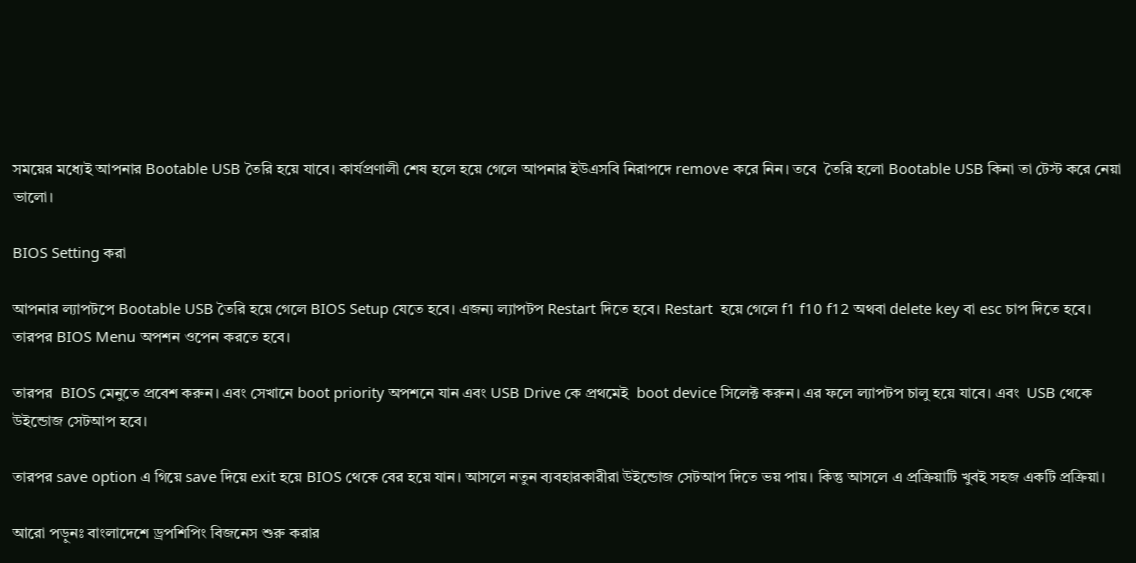সময়ের মধ্যেই আপনার Bootable USB তৈরি হয়ে যাবে। কার্যপ্রণালী শেষ হলে হয়ে গেলে আপনার ইউএসবি নিরাপদে remove করে নিন। তবে  তৈরি হলো Bootable USB কিনা তা টেস্ট করে নেয়া ভালো।

BIOS Setting করা

আপনার ল্যাপটপে Bootable USB তৈরি হয়ে গেলে BIOS Setup যেতে হবে। এজন্য ল্যাপটপ Restart দিতে হবে। Restart  হয়ে গেলে f1 f10 f12 অথবা delete key বা esc চাপ দিতে হবে। তারপর BIOS Menu অপশন ওপেন করতে হবে।

তারপর  BIOS মেনুতে প্রবেশ করুন। এবং সেখানে boot priority অপশনে যান এবং USB Drive কে প্রথমেই  boot device সিলেক্ট করুন। এর ফলে ল্যাপটপ চালু হয়ে যাবে। এবং  USB থেকে উইন্ডোজ সেটআপ হবে।

তারপর save option এ গিয়ে save দিয়ে exit হয়ে BIOS থেকে বের হয়ে যান। আসলে নতুন ব্যবহারকারীরা উইন্ডোজ সেটআপ দিতে ভয় পায়। কিন্তু আসলে এ প্রক্রিয়াটি খুবই সহজ একটি প্রক্রিয়া।

আরো পড়ুনঃ বাংলাদেশে ড্রপশিপিং বিজনেস শুরু করার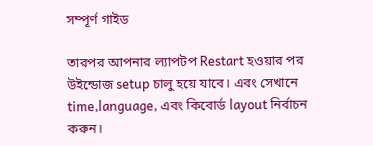সম্পূর্ণ গাইড

তারপর আপনার ল্যাপটপ Restart হওয়ার পর উইন্ডোজ setup চালু হয়ে যাবে। এবং সেখানে time,language, এবং কিবোর্ড layout নির্বাচন করুন।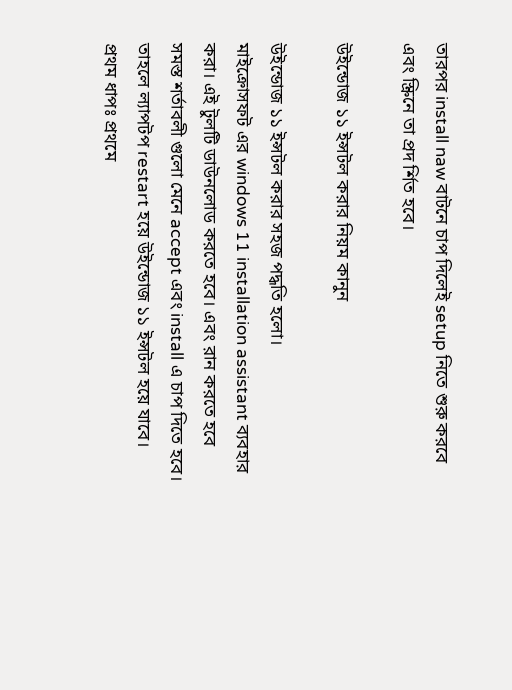তারপর install naw বাটনে চাপ দিলেই setup নিতে শুরু করবে এবং স্ক্রিনে তা প্রদ র্শিত হবে।

উইন্ডোজ ১১ ইন্সটল করার নিয়ম কানুন

উইন্ডোজ ১১ ইন্সটল করার সহজ পদ্ধতি হলো।
মাইক্রোসফট এর windows 11 installation assistant ব্যবহার করা। এই টুলটি ডাউনলোড করতে হবে। এবং রান করতে হবে সমস্ত শর্তাবলী গুলো মেনে accept এবং install এ চাপ দিতে হবে। তাহলে ল্যাপটপ restart হয়ে উইন্ডোজ ১১ ইন্সটল হয়ে যাবে।
প্রথম ধাপঃ প্রথমে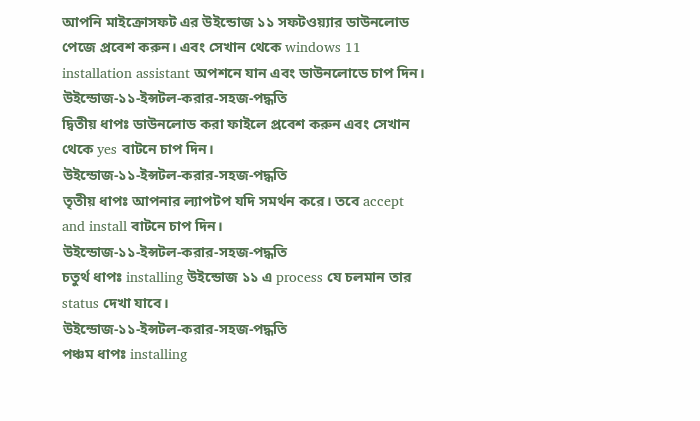আপনি মাইক্রোসফট এর উইন্ডোজ ১১ সফটওয়্যার ডাউনলোড পেজে প্রবেশ করুন। এবং সেখান থেকে windows 11 installation assistant অপশনে যান এবং ডাউনলোডে চাপ দিন।
উইন্ডোজ-১১-ইন্সটল-করার-সহজ-পদ্ধতি
দ্বিতীয় ধাপঃ ডাউনলোড করা ফাইলে প্রবেশ করুন এবং সেখান থেকে yes বাটনে চাপ দিন।
উইন্ডোজ-১১-ইন্সটল-করার-সহজ-পদ্ধতি
তৃতীয় ধাপঃ আপনার ল্যাপটপ যদি সমর্থন করে। তবে accept and install বাটনে চাপ দিন।
উইন্ডোজ-১১-ইন্সটল-করার-সহজ-পদ্ধতি
চতুর্থ ধাপঃ installing উইন্ডোজ ১১ এ process যে চলমান তার status দেখা যাবে।
উইন্ডোজ-১১-ইন্সটল-করার-সহজ-পদ্ধতি
পঞ্চম ধাপঃ installing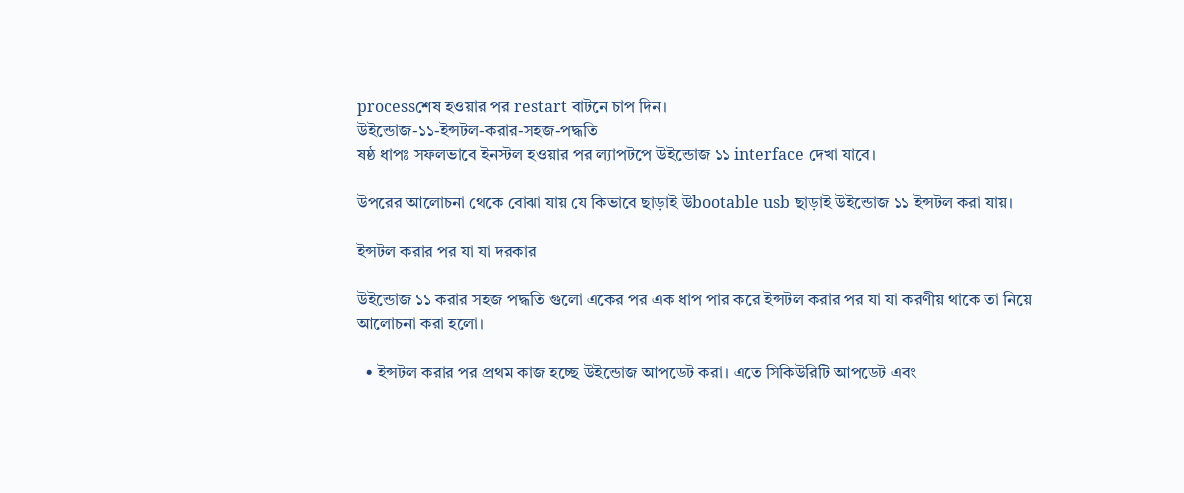processশেষ হওয়ার পর restart বাটনে চাপ দিন।
উইন্ডোজ-১১-ইন্সটল-করার-সহজ-পদ্ধতি
ষষ্ঠ ধাপঃ সফলভাবে ইনস্টল হওয়ার পর ল্যাপটপে উইন্ডোজ ১১ interface দেখা যাবে।

উপরের আলোচনা থেকে বোঝা যায় যে কিভাবে ছাড়াই উbootable usb ছাড়াই উইন্ডোজ ১১ ইন্সটল করা যায়।

ইন্সটল করার পর যা যা দরকার

উইন্ডোজ ১১ করার সহজ পদ্ধতি গুলো একের পর এক ধাপ পার করে ইন্সটল করার পর যা যা করণীয় থাকে তা নিয়ে আলোচনা করা হলো।

  • ইন্সটল করার পর প্রথম কাজ হচ্ছে উইন্ডোজ আপডেট করা। এতে সিকিউরিটি আপডেট এবং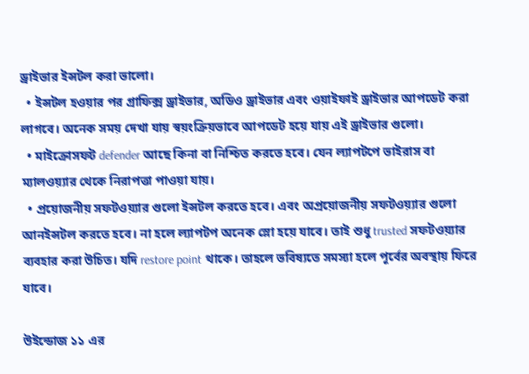ড্রাইভার ইন্সটল করা ভালো।
  • ইন্সটল হওয়ার পর গ্রাফিক্স ড্রাইভার, অডিও ড্রাইভার এবং ওয়াইফাই ড্রাইভার আপডেট করা লাগবে। অনেক সময় দেখা যায় স্বয়ংক্রিয়ভাবে আপডেট হয়ে যায় এই ড্রাইভার গুলো।
  • মাইক্রোসফট defender আছে কিনা বা নিশ্চিত করতে হবে। যেন ল্যাপটপে ভাইরাস বা ম্যালওয়্যার থেকে নিরাপত্তা পাওয়া যায়।
  • প্রয়োজনীয় সফটওয়্যার গুলো ইন্সটল করতে হবে। এবং অপ্রয়োজনীয় সফটওয়্যার গুলো আনইন্সটল করতে হবে। না হলে ল্যাপটপ অনেক স্লো হয়ে যাবে। তাই শুধু trusted সফটওয়্যার ব্যবহার করা উচিত। যদি restore point থাকে। তাহলে ভবিষ্যতে সমস্যা হলে পূর্বের অবস্থায় ফিরে যাবে।

উইন্ডোজ ১১ এর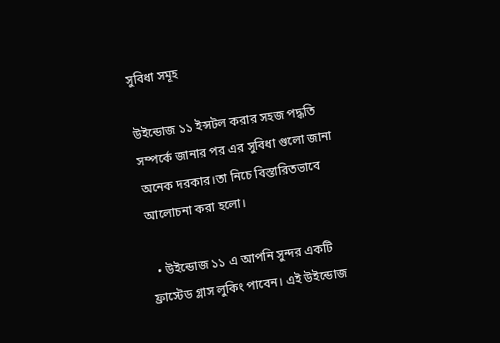সুবিধা সমূহ

উইন্ডোজ ১১ ইন্সটল করার সহজ পদ্ধতি সম্পর্কে জানার পর এর সুবিধা গুলো জানা অনেক দরকার।তা নিচে বিস্তারিতভাবে আলোচনা করা হলো।

  • উইন্ডোজ ১১ এ আপনি সুন্দর একটি ফ্রাস্টেড গ্লাস লুকিং পাবেন। এই উইন্ডোজ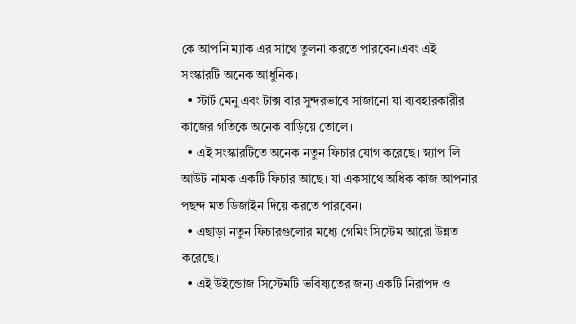কে আপনি ম্যাক এর সাথে তুলনা করতে পারবেন।এবং এই সংস্কারটি অনেক আধুনিক।
  • স্টার্ট মেনু এবং টাক্স বার সুন্দরভাবে সাজানো যা ব্যবহারকারীর কাজের গতিকে অনেক বাড়িয়ে তোলে।
  • এই সংস্কারটিতে অনেক নতুন ফিচার যোগ করেছে। স্ন্যাপ লি আউট নামক একটি ফিচার আছে। যা একসাথে অধিক কাজ আপনার পছন্দ মত ডিজাইন দিয়ে করতে পারবেন।
  • এছাড়া নতুন ফিচারগুলোর মধ্যে গেমিং সিস্টেম আরো উন্নত করেছে।
  • এই উইন্ডোজ সিস্টেমটি ভবিষ্যতের জন্য একটি নিরাপদ ও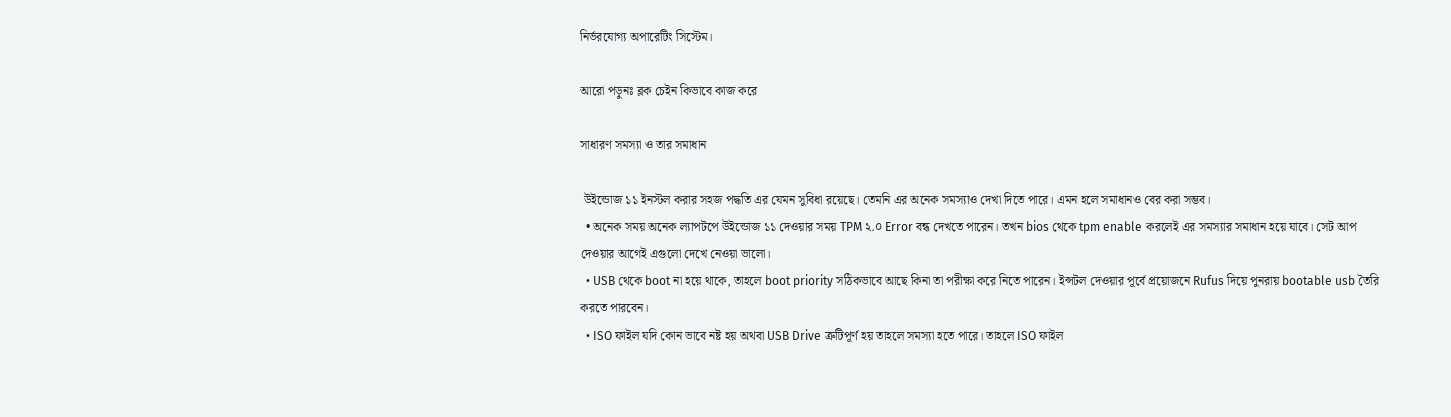নির্ভরযোগ্য অপারেটিং সিস্টেম।

আরো পড়ুনঃ ব্লক চেইন কিভাবে কাজ করে

সাধারণ সমস্যা ও তার সমাধান

 উইন্ডোজ ১১ ইনস্টল করার সহজ পদ্ধতি এর যেমন সুবিধা রয়েছে। তেমনি এর অনেক সমস্যাও দেখা দিতে পারে। এমন হলে সমাধানও বের করা সম্ভব।
  • অনেক সময় অনেক ল্যাপটপে উইন্ডোজ ১১ দেওয়ার সময় TPM ২.০ Error বন্ধ দেখতে পারেন। তখন bios থেকে tpm enable করলেই এর সমস্যার সমাধান হয়ে যাবে। সেট আপ দেওয়ার আগেই এগুলো দেখে নেওয়া ভালো।
  • USB থেকে boot না হয়ে থাকে, তাহলে boot priority সঠিকভাবে আছে কিনা তা পরীক্ষা করে নিতে পারেন। ইন্সটল দেওয়ার পূর্বে প্রয়োজনে Rufus দিয়ে পুনরায় bootable usb তৈরি করতে পারবেন।
  • ISO ফাইল যদি কোন ভাবে নষ্ট হয় অথবা USB Drive ত্রুটিপূর্ণ হয় তাহলে সমস্যা হতে পারে। তাহলে ISO ফাইল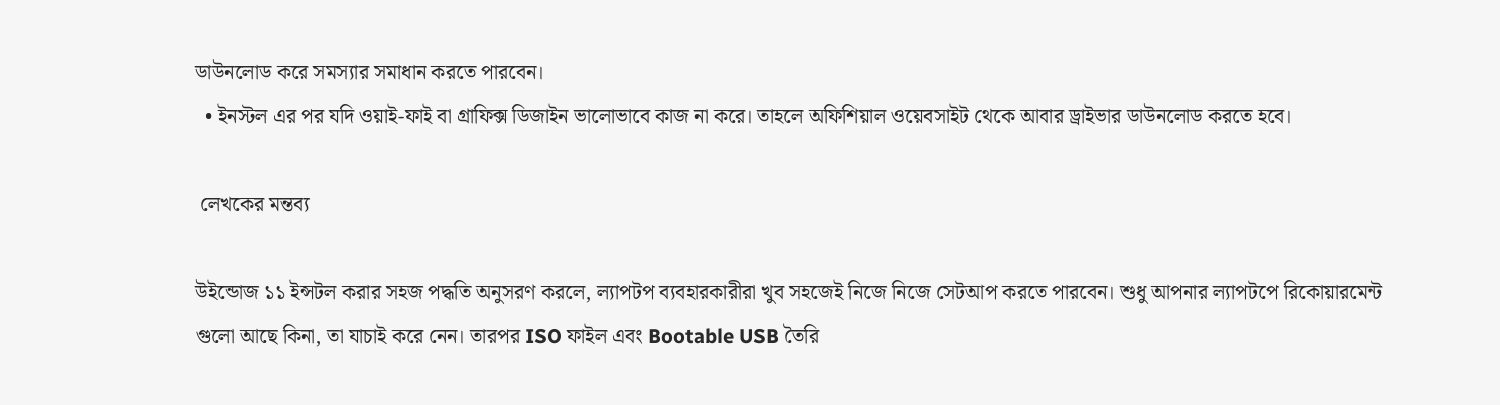ডাউনলোড করে সমস্যার সমাধান করতে পারবেন।
  • ইনস্টল এর পর যদি ওয়াই-ফাই বা গ্রাফিক্স ডিজাইন ভালোভাবে কাজ না করে। তাহলে অফিশিয়াল ওয়েবসাইট থেকে আবার ড্রাইভার ডাউনলোড করতে হবে।

 লেখকের মন্তব্য

উইন্ডোজ ১১ ইন্সটল করার সহজ পদ্ধতি অনুসরণ করলে, ল্যাপটপ ব্যবহারকারীরা খুব সহজেই নিজে নিজে সেটআপ করতে পারবেন। শুধু আপনার ল্যাপটপে রিকোয়ারমেন্ট গুলো আছে কিনা, তা যাচাই করে নেন। তারপর ISO ফাইল এবং Bootable USB তৈরি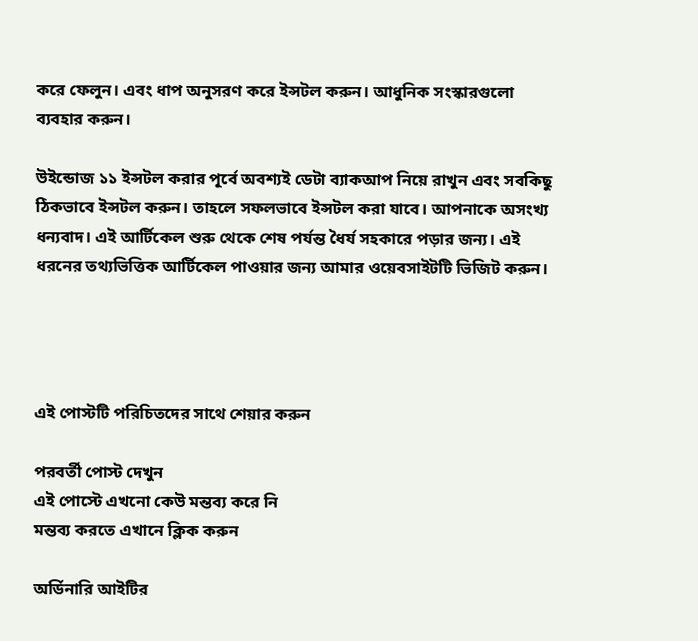করে ফেলুন। এবং ধাপ অনুসরণ করে ইন্সটল করুন। আধুনিক সংস্কারগুলো ব্যবহার করুন।

উইন্ডোজ ১১ ইন্সটল করার পূর্বে অবশ্যই ডেটা ব্যাকআপ নিয়ে রাখুন এবং সবকিছু ঠিকভাবে ইন্সটল করুন। তাহলে সফলভাবে ইন্সটল করা যাবে। আপনাকে অসংখ্য ধন্যবাদ। এই আর্টিকেল শুরু থেকে শেষ পর্যন্ত ধৈর্য সহকারে পড়ার জন্য। এই ধরনের তথ্যভিত্তিক আর্টিকেল পাওয়ার জন্য আমার ওয়েবসাইটটি ভিজিট করুন।




এই পোস্টটি পরিচিতদের সাথে শেয়ার করুন

পরবর্তী পোস্ট দেখুন
এই পোস্টে এখনো কেউ মন্তব্য করে নি
মন্তব্য করতে এখানে ক্লিক করুন

অর্ডিনারি আইটির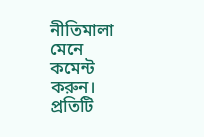নীতিমালা মেনে কমেন্ট করুন। প্রতিটি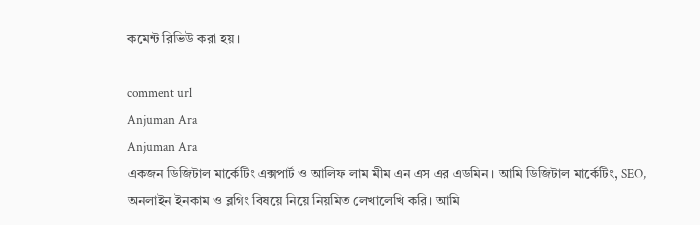কমেন্ট রিভিউ করা হয়।

comment url
Anjuman Ara
Anjuman Ara
একজন ডিজিটাল মার্কেটিং এক্সপার্ট ও আলিফ লাম মীম এন এস এর এডমিন। আমি ডিজিটাল মার্কেটিং, SEO, অনলাইন ইনকাম ও ব্লগিং বিষয়ে নিয়ে নিয়মিত লেখালেখি করি। আমি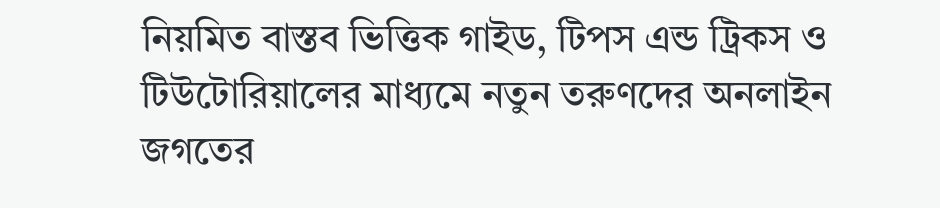নিয়মিত বাস্তব ভিত্তিক গাইড, টিপস এন্ড ট্রিকস ও টিউটোরিয়ালের মাধ্যমে নতুন তরুণদের অনলাইন জগতের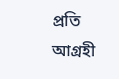প্রতি আগ্রহী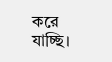করে যাচ্ছি।